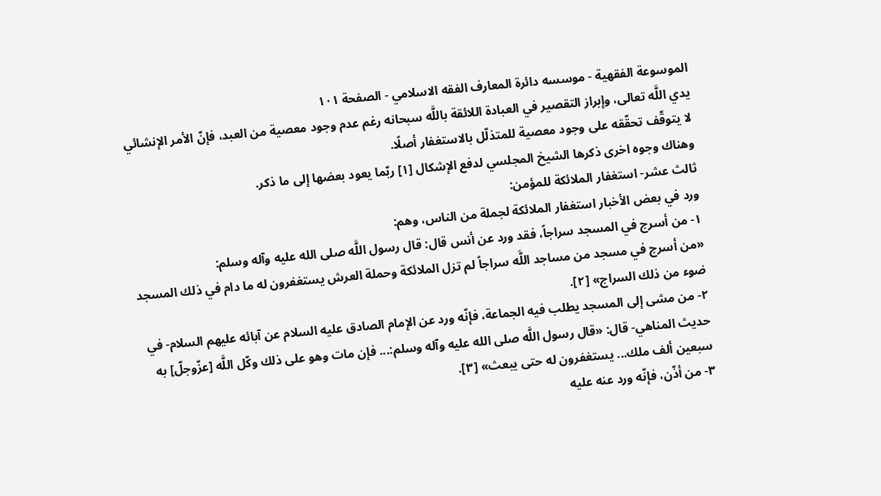الموسوعة الفقهية - موسسه دائرة المعارف الفقه الاسلامي - الصفحة ١٠١
يدي اللَّه تعالى، وإبراز التقصير في العبادة اللائقة باللَّه سبحانه رغم عدم وجود معصية من العبد، فإنّ الأمر الإنشائي لا يتوقّف تحقّقه على وجود معصية للمتذلّل بالاستغفار أصلًا.
وهناك وجوه اخرى ذكرها الشيخ المجلسي لدفع الإشكال [١] ربّما يعود بعضها إلى ما ذكر.
ثالث عشر- استغفار الملائكة للمؤمن:
ورد في بعض الأخبار استغفار الملائكة لجملة من الناس، وهم:
١- من أسرج في المسجد سراجاً، فقد ورد عن أنس قال: قال رسول اللَّه صلى الله عليه وآله وسلم:
«من أسرج في مسجد من مساجد اللَّه سراجاً لم تزل الملائكة وحملة العرش يستغفرون له ما دام في ذلك المسجد ضوء من ذلك السراج» [٢].
٢- من مشى إلى المسجد يطلب فيه الجماعة، فإنّه ورد عن الإمام الصادق عليه السلام عن آبائه عليهم السلام- في حديث المناهي- قال: «قال رسول اللَّه صلى الله عليه وآله وسلم:... فإن مات وهو على ذلك وكّل اللَّه [عزّوجلّ] به سبعين ألف ملك... يستغفرون له حتى يبعث» [٣].
٣- من أذّن، فإنّه ورد عنه عليه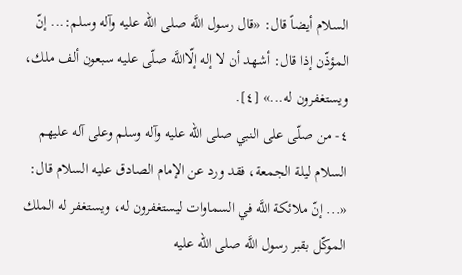السلام أيضاً قال: «قال رسول اللَّه صلى الله عليه وآله وسلم:... إنّ المؤذّن إذا قال: أشهد أن لا إله إلّااللَّه صلّى عليه سبعون ألف ملك، ويستغفرون له...» [٤].
٤- من صلّى على النبي صلى الله عليه وآله وسلم وعلى آله عليهم السلام ليلة الجمعة، فقد ورد عن الإمام الصادق عليه السلام قال: «... إنّ ملائكة اللَّه في السماوات ليستغفرون له، ويستغفر له الملك الموكّل بقبر رسول اللَّه صلى الله عليه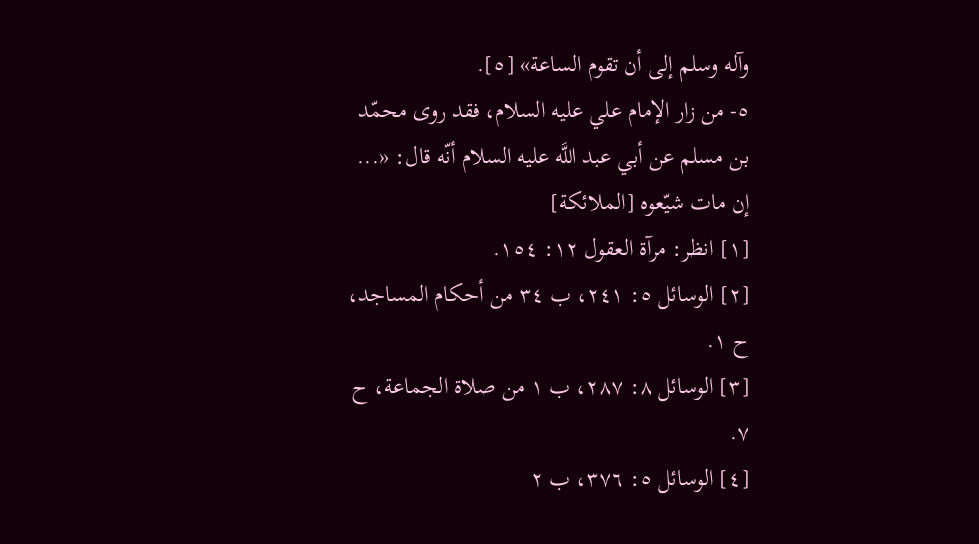وآله وسلم إلى أن تقوم الساعة» [٥].
٥- من زار الإمام علي عليه السلام، فقد روى محمّد بن مسلم عن أبي عبد اللَّه عليه السلام أنّه قال: «... إن مات شيّعوه [الملائكة]
[١] انظر: مرآة العقول ١٢: ١٥٤.
[٢] الوسائل ٥: ٢٤١، ب ٣٤ من أحكام المساجد، ح ١.
[٣] الوسائل ٨: ٢٨٧، ب ١ من صلاة الجماعة، ح ٧.
[٤] الوسائل ٥: ٣٧٦، ب ٢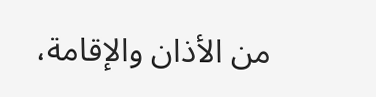من الأذان والإقامة،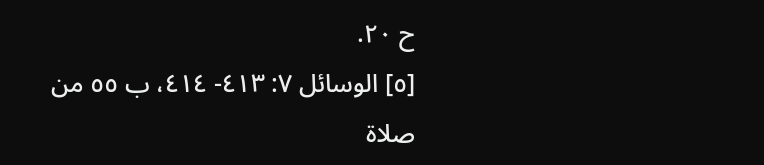ح ٢٠.
[٥] الوسائل ٧: ٤١٣- ٤١٤، ب ٥٥ من صلاة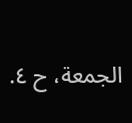الجمعة، ح ٤.